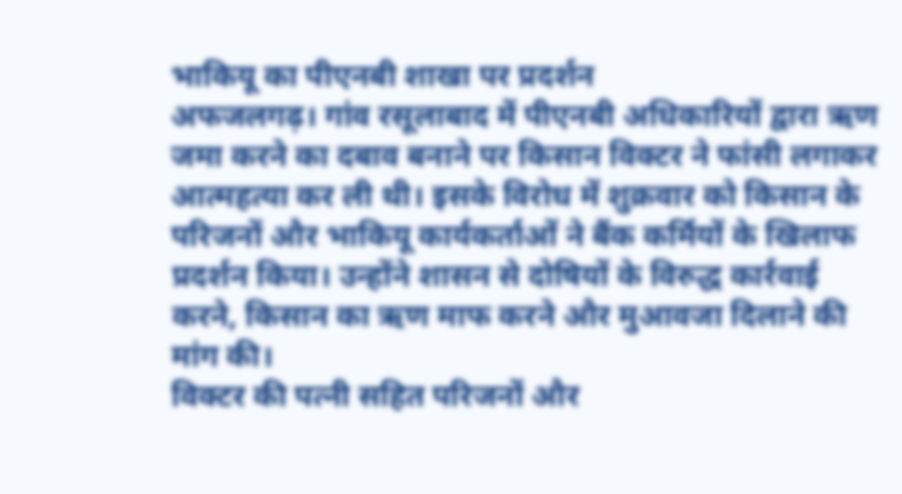भाकियू का पीएनबी शाखा पर प्रदर्शन
अफजलगढ़। गांव रसूलाबाद में पीएनबी अधिकारियों द्वारा ऋण जमा करने का दबाव बनाने पर किसान विक्टर ने फांसी लगाकर आत्महत्या कर ली थी। इसके विरोध में शुक्रवार को किसान के परिजनों और भाकियू कार्यकर्ताओं ने बैंक कर्मियों के खिलाफ प्रदर्शन किया। उन्होंने शासन से दोषियों के विरुद्ध कार्रवाई करने, किसान का ऋण माफ करने और मुआवजा दिलाने की मांग की।
विक्टर की पत्नी सहित परिजनों और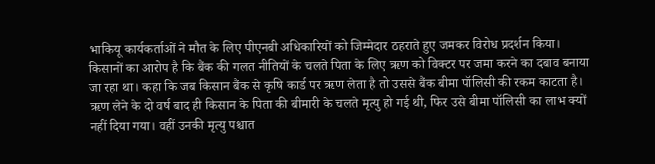भाकियू कार्यकर्ताओं ने मौत के लिए पीएनबी अधिकारियों को जिम्मेदार ठहराते हुए जमकर विरोध प्रदर्शन किया। किसानों का आरोप है कि बैंक की गलत नीतियों के चलते पिता के लिए ऋण को विक्टर पर जमा करने का दबाव बनाया जा रहा था। कहा कि जब किसान बैंक से कृषि कार्ड पर ऋण लेता है तो उससे बैंक बीमा पॉलिसी की रकम काटता है। ऋण लेने के दो वर्ष बाद ही किसान के पिता की बीमारी के चलते मृत्यु हो गई थी, फिर उसे बीमा पॉलिसी का लाभ क्यों नहीं दिया गया। वहीं उनकी मृत्यु पश्चात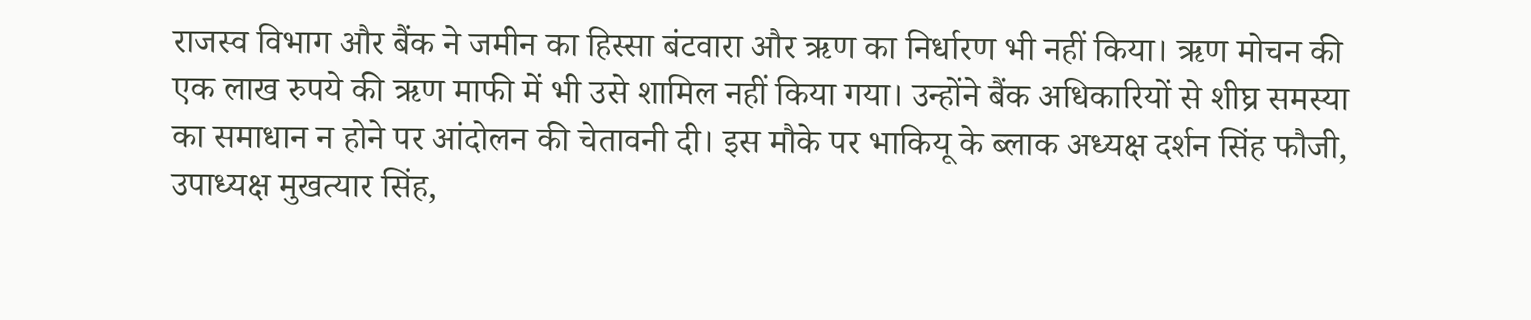राजस्व विभाग और बैंक ने जमीन का हिस्सा बंटवारा और ऋण का निर्धारण भी नहीं किया। ऋण मोचन की एक लाख रुपये की ऋण माफी में भी उसे शामिल नहीं किया गया। उन्होंने बैंक अधिकारियों से शीघ्र समस्या का समाधान न होने पर आंदोलन की चेतावनी दी। इस मौके पर भाकियू के ब्लाक अध्यक्ष दर्शन सिंह फौजी, उपाध्यक्ष मुखत्यार सिंह,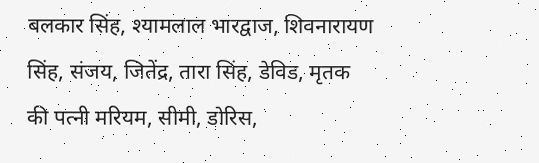बलकार सिंह, श्यामलाल भारद्वाज, शिवनारायण सिंह, संजय, जितेंद्र, तारा सिंह, डेविड, मृतक की पत्नी मरियम, सीमी, डोरिस,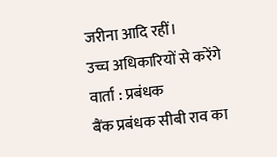जरीना आदि रहीं।
उच्च अधिकारियों से करेंगे वार्ता : प्रबंधक
बैंक प्रबंधक सीबी राव का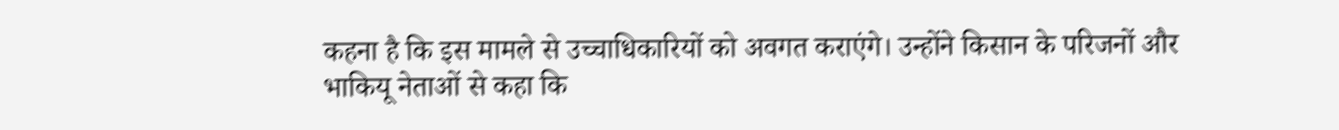कहना है कि इस मामले से उच्चाधिकारियों को अवगत कराएंगे। उन्होंने किसान के परिजनों और भाकियू नेताओं से कहा कि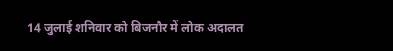14 जुलाई शनिवार को बिजनौर में लोक अदालत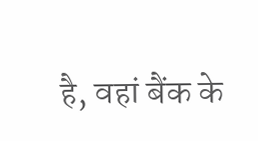है, वहां बैंक के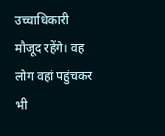उच्चाधिकारी मौजूद रहेंगे। वह लोग वहां पहुंचकर भी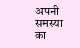अपनी समस्या का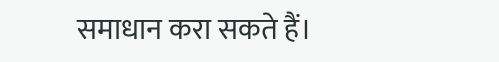समाधान करा सकते हैं।